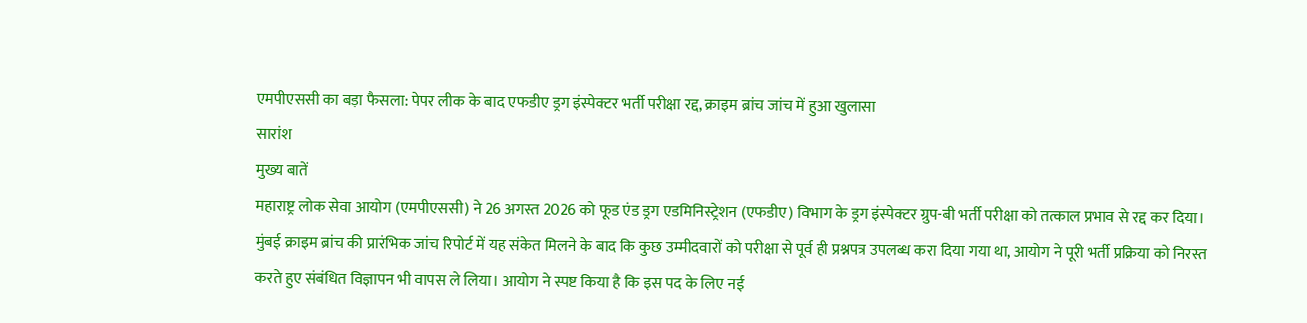एमपीएससी का बड़ा फैसला: पेपर लीक के बाद एफडीए ड्रग इंस्पेक्टर भर्ती परीक्षा रद्द, क्राइम ब्रांच जांच में हुआ खुलासा
सारांश
मुख्य बातें
महाराष्ट्र लोक सेवा आयोग (एमपीएससी) ने 26 अगस्त 2026 को फूड एंड ड्रग एडमिनिस्ट्रेशन (एफडीए) विभाग के ड्रग इंस्पेक्टर ग्रुप-बी भर्ती परीक्षा को तत्काल प्रभाव से रद्द कर दिया। मुंबई क्राइम ब्रांच की प्रारंभिक जांच रिपोर्ट में यह संकेत मिलने के बाद कि कुछ उम्मीदवारों को परीक्षा से पूर्व ही प्रश्नपत्र उपलब्ध करा दिया गया था, आयोग ने पूरी भर्ती प्रक्रिया को निरस्त करते हुए संबंधित विज्ञापन भी वापस ले लिया। आयोग ने स्पष्ट किया है कि इस पद के लिए नई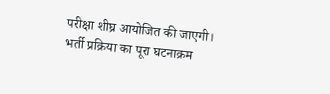परीक्षा शीघ्र आयोजित की जाएगी।
भर्ती प्रक्रिया का पूरा घटनाक्रम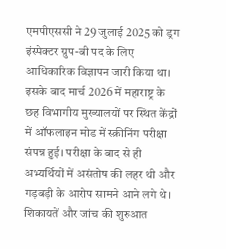एमपीएससी ने 29 जुलाई 2025 को ड्रग इंस्पेक्टर ग्रुप-बी पद के लिए आधिकारिक विज्ञापन जारी किया था। इसके बाद मार्च 2026 में महाराष्ट्र के छह विभागीय मुख्यालयों पर स्थित केंद्रों में ऑफलाइन मोड में स्क्रीनिंग परीक्षा संपन्न हुई। परीक्षा के बाद से ही अभ्यर्थियों में असंतोष की लहर थी और गड़बड़ी के आरोप सामने आने लगे थे।
शिकायतें और जांच की शुरुआत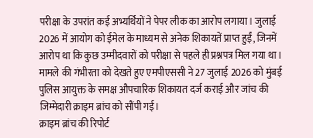परीक्षा के उपरांत कई अभ्यर्थियों ने पेपर लीक का आरोप लगाया। जुलाई 2026 में आयोग को ईमेल के माध्यम से अनेक शिकायतें प्राप्त हुईं, जिनमें आरोप था कि कुछ उम्मीदवारों को परीक्षा से पहले ही प्रश्नपत्र मिल गया था। मामले की गंभीरता को देखते हुए एमपीएससी ने 27 जुलाई 2026 को मुंबई पुलिस आयुक्त के समक्ष औपचारिक शिकायत दर्ज कराई और जांच की जिम्मेदारी क्राइम ब्रांच को सौंपी गई।
क्राइम ब्रांच की रिपोर्ट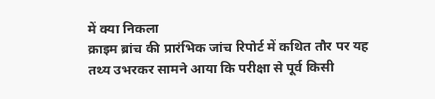में क्या निकला
क्राइम ब्रांच की प्रारंभिक जांच रिपोर्ट में कथित तौर पर यह तथ्य उभरकर सामने आया कि परीक्षा से पूर्व किसी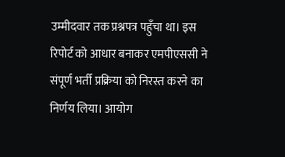उम्मीदवार तक प्रश्नपत्र पहुँचा था। इस रिपोर्ट को आधार बनाकर एमपीएससी ने संपूर्ण भर्ती प्रक्रिया को निरस्त करने का निर्णय लिया। आयोग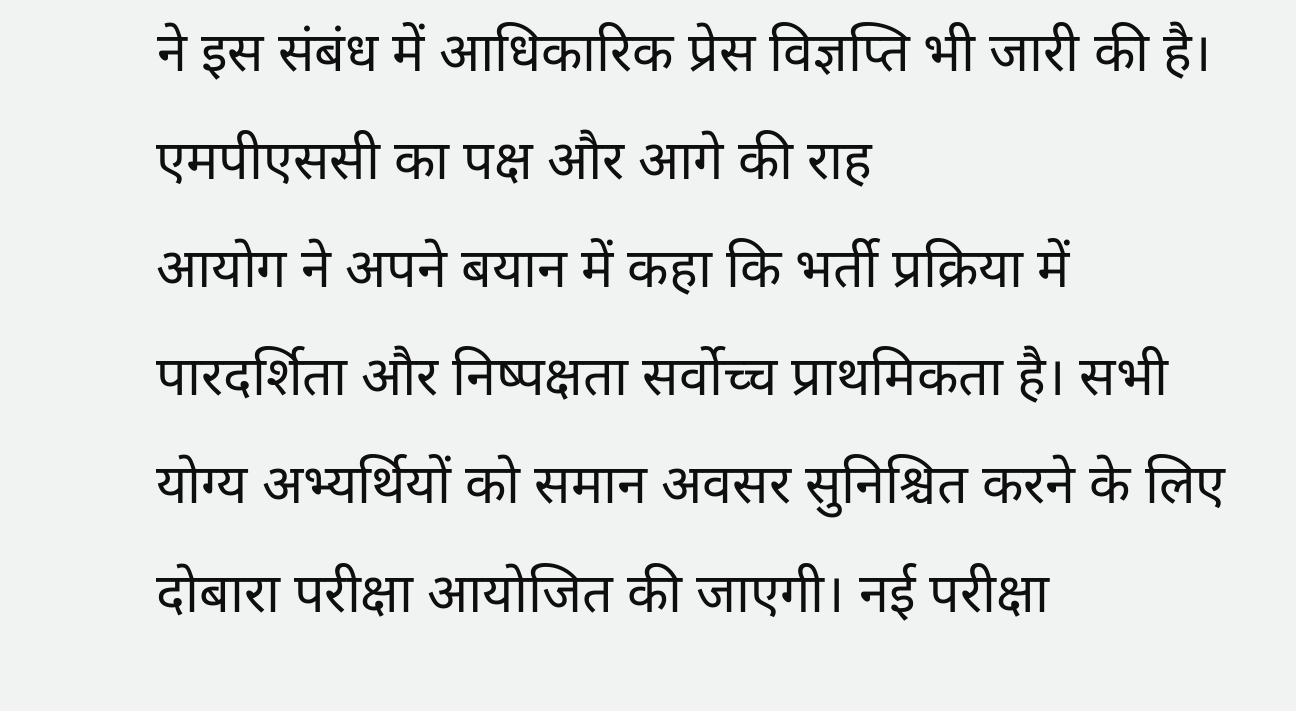ने इस संबंध में आधिकारिक प्रेस विज्ञप्ति भी जारी की है।
एमपीएससी का पक्ष और आगे की राह
आयोग ने अपने बयान में कहा कि भर्ती प्रक्रिया में पारदर्शिता और निष्पक्षता सर्वोच्च प्राथमिकता है। सभी योग्य अभ्यर्थियों को समान अवसर सुनिश्चित करने के लिए दोबारा परीक्षा आयोजित की जाएगी। नई परीक्षा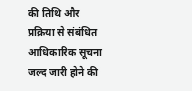की तिथि और प्रक्रिया से संबंधित आधिकारिक सूचना जल्द जारी होने की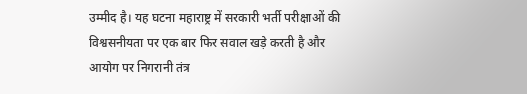उम्मीद है। यह घटना महाराष्ट्र में सरकारी भर्ती परीक्षाओं की विश्वसनीयता पर एक बार फिर सवाल खड़े करती है और आयोग पर निगरानी तंत्र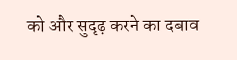को और सुदृढ़ करने का दबाव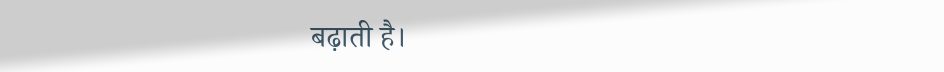बढ़ाती है।